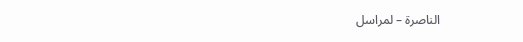الناصرة – لمراسل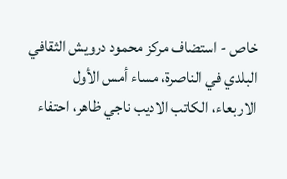خاص - استضاف مركز محمود درويش الثقافي البلدي في الناصرة، مساء أمس الأول الاربعاء، الكاتب الاديب ناجي ظاهر، احتفاء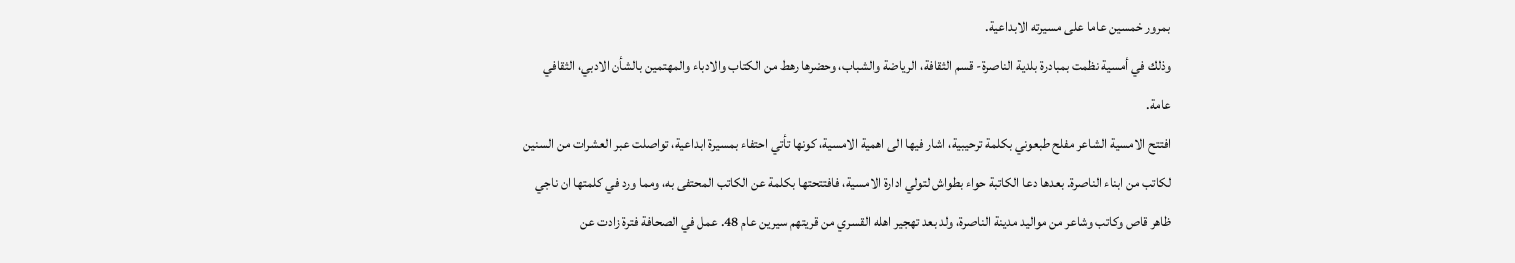بمرور خمسين عاما على مسيرته الابداعية.
وذلك في أمسية نظمت بمبادرة بلدية الناصرة- قسم الثقافة، الرياضة والشباب، وحضرها رهط من الكتاب والادباء والمهتمين بالشأن الادبي، الثقافي عامة.
افتتح الامسية الشاعر مفلح طبعوني بكلمة ترحيبية، اشار فيها الى اهمية الامسية، كونها تأتي احتفاء بمسيرة ابداعية، تواصلت عبر العشرات من السنين لكاتب من ابناء الناصرة. بعدها دعا الكاتبة حواء بطواش لتولي ادارة الامسية، فافتتحتها بكلمة عن الكاتب المحتفى به، ومما ورد في كلمتها ان ناجي ظاهر قاص وكاتب وشاعر من مواليد مدينة الناصرة، ولد بعد تهجير اهله القسري من قريتهم سيرين عام 48. عمل في الصحافة فترة زادت عن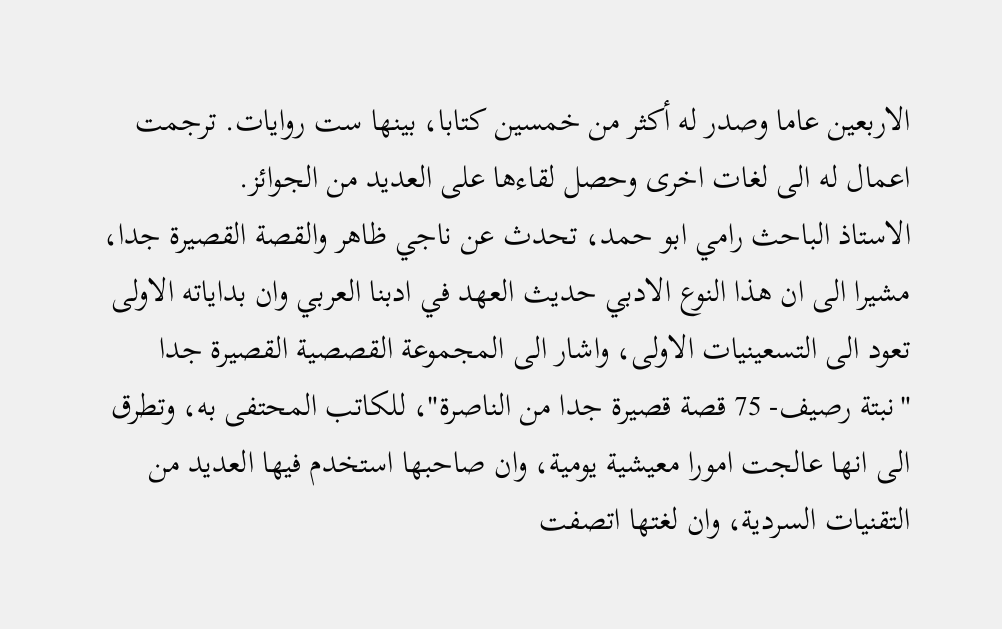الاربعين عاما وصدر له أكثر من خمسين كتابا، بينها ست روايات. ترجمت اعمال له الى لغات اخرى وحصل لقاءها على العديد من الجوائز.
الاستاذ الباحث رامي ابو حمد، تحدث عن ناجي ظاهر والقصة القصيرة جدا، مشيرا الى ان هذا النوع الادبي حديث العهد في ادبنا العربي وان بداياته الاولى تعود الى التسعينيات الاولى، واشار الى المجموعة القصصية القصيرة جدا "نبتة رصيف- 75 قصة قصيرة جدا من الناصرة"، للكاتب المحتفى به، وتطرق الى انها عالجت امورا معيشية يومية، وان صاحبها استخدم فيها العديد من التقنيات السردية، وان لغتها اتصفت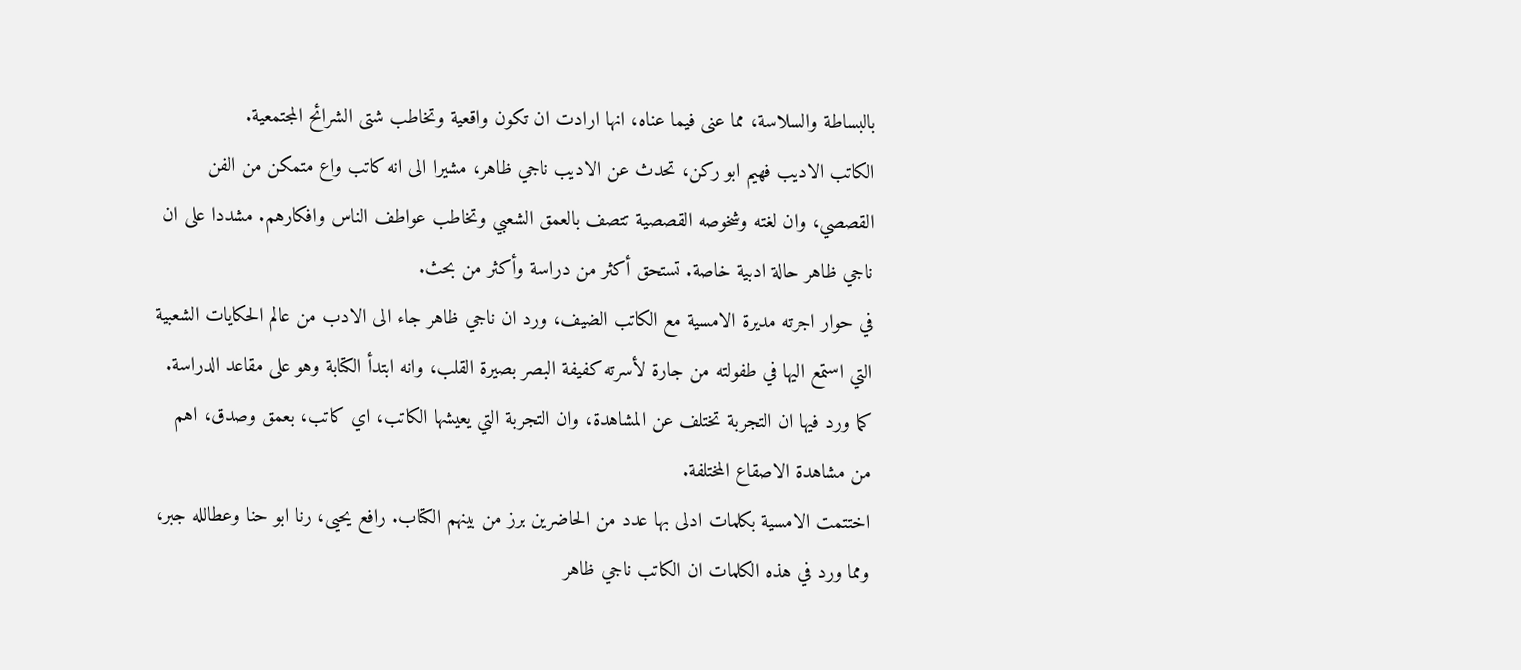بالبساطة والسلاسة، مما عنى فيما عناه، انها ارادت ان تكون واقعية وتخاطب شتى الشرائح المجتمعية.
الكاتب الاديب فهيم ابو ركن، تحدث عن الاديب ناجي ظاهر، مشيرا الى انه كاتب واع متمكن من الفن القصصي، وان لغته وشخوصه القصصية تتصف بالعمق الشعبي وتخاطب عواطف الناس وافكارهم. مشددا على ان ناجي ظاهر حالة ادبية خاصة. تستحق أكثر من دراسة وأكثر من بحث.
في حوار اجرته مديرة الامسية مع الكاتب الضيف، ورد ان ناجي ظاهر جاء الى الادب من عالم الحكايات الشعبية التي استمع اليها في طفولته من جارة لأسرته كفيفة البصر بصيرة القلب، وانه ابتدأ الكتابة وهو على مقاعد الدراسة. كما ورد فيها ان التجربة تختلف عن المشاهدة، وان التجربة التي يعيشها الكاتب، اي كاتب، بعمق وصدق، اهم من مشاهدة الاصقاع المختلفة.
اختتمت الامسية بكلمات ادلى بها عدد من الحاضرين برز من بينهم الكتاب. رافع يحيى، رنا ابو حنا وعطالله جبر، ومما ورد في هذه الكلمات ان الكاتب ناجي ظاهر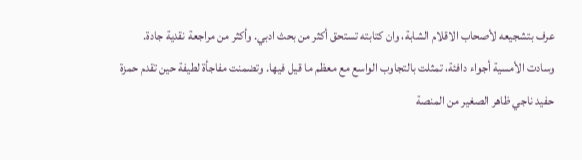عرف بتشجيعه لأصحاب الاقلام الشابة، وان كتابته تستحق أكثر من بحث ادبي. وأكثر من مراجعة نقدية جادة.
وسادت الأمسية أجواء دافئة، تمثلت بالتجاوب الواسع مع معظم ما قيل فيها. وتضمنت مفاجأة لطيفة حين تقدم حمزة حفيد ناجي ظاهر الصغير من المنصة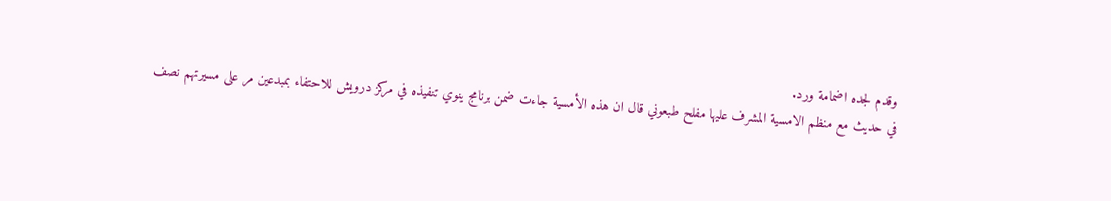وقدم لجده اضمامة ورد.
في حديث مع منظم الامسية المشرف عليها مفلح طبعوني قال ان هذه الأمسية جاءت ضمن برنامج ينوي تنفيذه في مركز درويش للاحتفاء بمبدعين مر على مسيرتهم نصف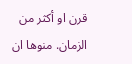قرن او أكثر من الزمان. منوها ان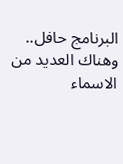البرنامج حافل.. وهناك العديد من الاسماء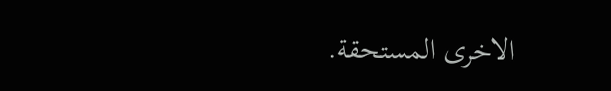الاخرى المستحقة.